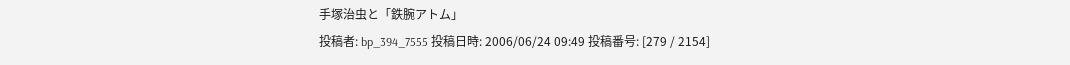手塚治虫と「鉄腕アトム」
投稿者: bp_394_7555 投稿日時: 2006/06/24 09:49 投稿番号: [279 / 2154]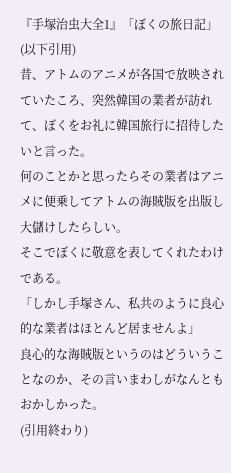『手塚治虫大全1』「ぼくの旅日記」
(以下引用)
昔、アトムのアニメが各国で放映されていたころ、突然韓国の業者が訪れて、ぼくをお礼に韓国旅行に招待したいと言った。
何のことかと思ったらその業者はアニメに便乗してアトムの海賊版を出版し大儲けしたらしい。
そこでぼくに敬意を表してくれたわけである。
「しかし手塚さん、私共のように良心的な業者はほとんど居ませんよ」
良心的な海賊版というのはどういうことなのか、その言いまわしがなんともおかしかった。
(引用終わり)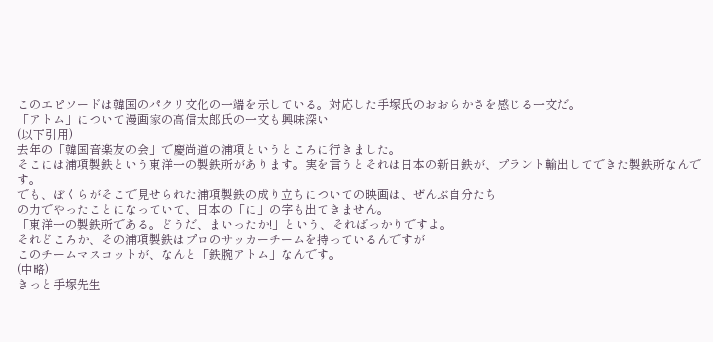このエピソードは韓国のパクリ文化の一端を示している。対応した手塚氏のおおらかさを感じる一文だ。
「アトム」について漫画家の高信太郎氏の一文も興味深い
(以下引用)
去年の「韓国音楽友の会」で慶尚道の浦項というところに行きました。
そこには浦項製鉄という東洋一の製鉄所があります。実を言うとそれは日本の新日鉄が、プラント輸出してできた製鉄所なんです。
でも、ぼくらがそこで見せられた浦項製鉄の成り立ちについての映画は、ぜんぶ自分たち
の力でやったことになっていて、日本の「に」の字も出てきません。
「東洋一の製鉄所である。どうだ、まいったか!」という、そればっかりですよ。
それどころか、その浦項製鉄はプロのサッカーチームを持っているんですが
このチームマスコットが、なんと「鉄腕アトム」なんです。
(中略)
きっと手塚先生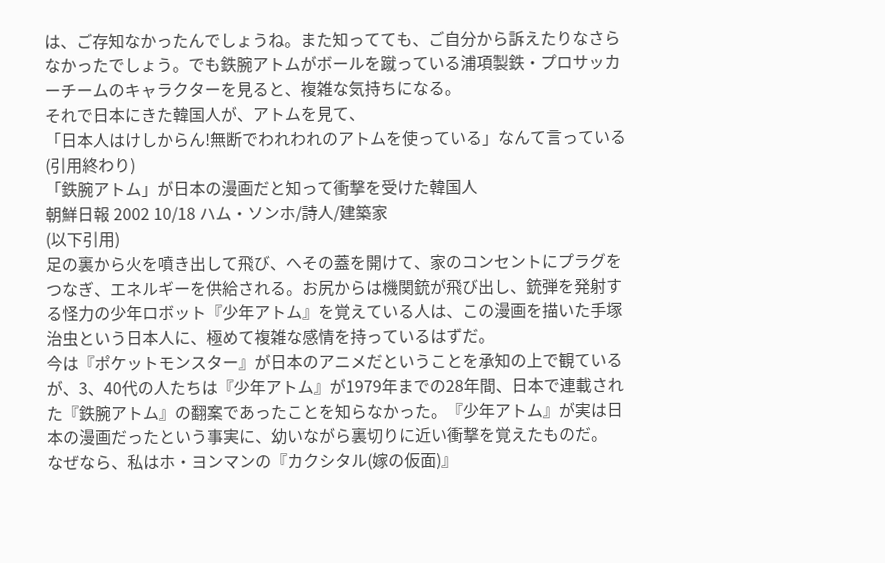は、ご存知なかったんでしょうね。また知ってても、ご自分から訴えたりなさらなかったでしょう。でも鉄腕アトムがボールを蹴っている浦項製鉄・プロサッカーチームのキャラクターを見ると、複雑な気持ちになる。
それで日本にきた韓国人が、アトムを見て、
「日本人はけしからん!無断でわれわれのアトムを使っている」なんて言っている
(引用終わり)
「鉄腕アトム」が日本の漫画だと知って衝撃を受けた韓国人
朝鮮日報 2002 10/18 ハム・ソンホ/詩人/建築家
(以下引用)
足の裏から火を噴き出して飛び、へその蓋を開けて、家のコンセントにプラグをつなぎ、エネルギーを供給される。お尻からは機関銃が飛び出し、銃弾を発射する怪力の少年ロボット『少年アトム』を覚えている人は、この漫画を描いた手塚治虫という日本人に、極めて複雑な感情を持っているはずだ。
今は『ポケットモンスター』が日本のアニメだということを承知の上で観ているが、3、40代の人たちは『少年アトム』が1979年までの28年間、日本で連載された『鉄腕アトム』の翻案であったことを知らなかった。『少年アトム』が実は日本の漫画だったという事実に、幼いながら裏切りに近い衝撃を覚えたものだ。
なぜなら、私はホ・ヨンマンの『カクシタル(嫁の仮面)』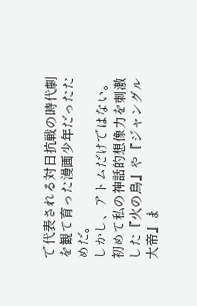で代表される対日抗戦の時代劇を観て育った漫画少年だったためだ。
しかし、アトムだけではない。初めて私の神話的想像力を刺激した『火の鳥』や『ジャングル大帝』ま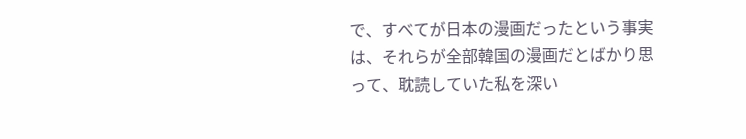で、すべてが日本の漫画だったという事実は、それらが全部韓国の漫画だとばかり思って、耽読していた私を深い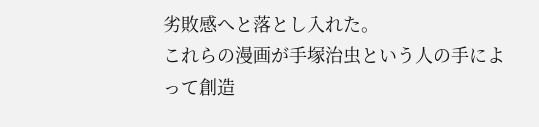劣敗感へと落とし入れた。
これらの漫画が手塚治虫という人の手によって創造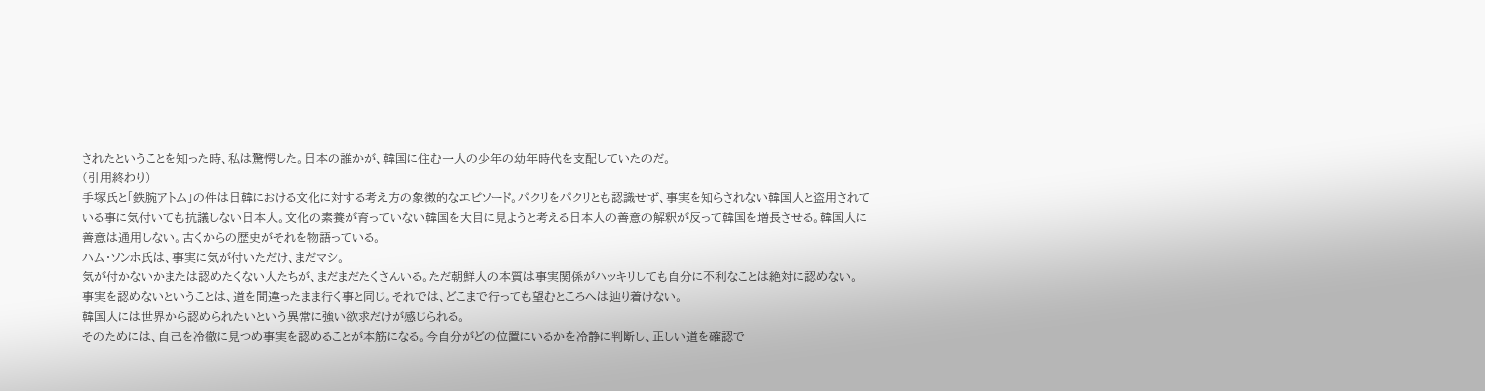されたということを知った時、私は驚愕した。日本の誰かが、韓国に住む一人の少年の幼年時代を支配していたのだ。
(引用終わり)
手塚氏と「鉄腕アトム」の件は日韓における文化に対する考え方の象徴的なエピソード。パクリをパクリとも認識せず、事実を知らされない韓国人と盗用されている事に気付いても抗議しない日本人。文化の素養が育っていない韓国を大目に見ようと考える日本人の善意の解釈が反って韓国を増長させる。韓国人に善意は通用しない。古くからの歴史がそれを物語っている。
ハム・ソンホ氏は、事実に気が付いただけ、まだマシ。
気が付かないかまたは認めたくない人たちが、まだまだたくさんいる。ただ朝鮮人の本質は事実関係がハッキリしても自分に不利なことは絶対に認めない。
事実を認めないということは、道を間違ったまま行く事と同じ。それでは、どこまで行っても望むところへは辿り着けない。
韓国人には世界から認められたいという異常に強い欲求だけが感じられる。
そのためには、自己を冷徹に見つめ事実を認めることが本筋になる。今自分がどの位置にいるかを冷静に判断し、正しい道を確認で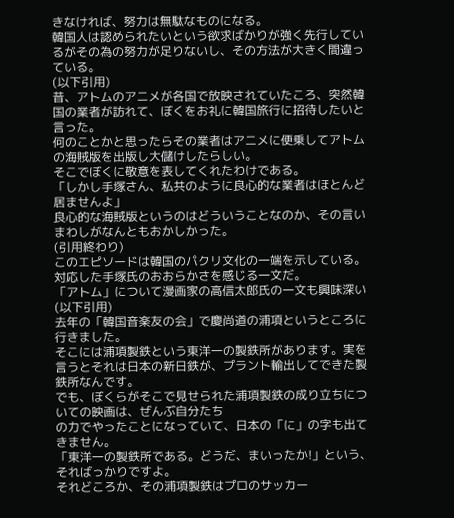きなければ、努力は無駄なものになる。
韓国人は認められたいという欲求ばかりが強く先行しているがその為の努力が足りないし、その方法が大きく間違っている。
(以下引用)
昔、アトムのアニメが各国で放映されていたころ、突然韓国の業者が訪れて、ぼくをお礼に韓国旅行に招待したいと言った。
何のことかと思ったらその業者はアニメに便乗してアトムの海賊版を出版し大儲けしたらしい。
そこでぼくに敬意を表してくれたわけである。
「しかし手塚さん、私共のように良心的な業者はほとんど居ませんよ」
良心的な海賊版というのはどういうことなのか、その言いまわしがなんともおかしかった。
(引用終わり)
このエピソードは韓国のパクリ文化の一端を示している。対応した手塚氏のおおらかさを感じる一文だ。
「アトム」について漫画家の高信太郎氏の一文も興味深い
(以下引用)
去年の「韓国音楽友の会」で慶尚道の浦項というところに行きました。
そこには浦項製鉄という東洋一の製鉄所があります。実を言うとそれは日本の新日鉄が、プラント輸出してできた製鉄所なんです。
でも、ぼくらがそこで見せられた浦項製鉄の成り立ちについての映画は、ぜんぶ自分たち
の力でやったことになっていて、日本の「に」の字も出てきません。
「東洋一の製鉄所である。どうだ、まいったか!」という、そればっかりですよ。
それどころか、その浦項製鉄はプロのサッカー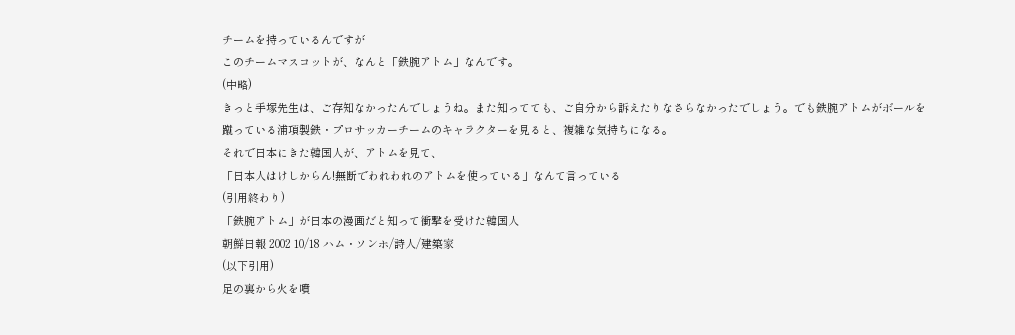チームを持っているんですが
このチームマスコットが、なんと「鉄腕アトム」なんです。
(中略)
きっと手塚先生は、ご存知なかったんでしょうね。また知ってても、ご自分から訴えたりなさらなかったでしょう。でも鉄腕アトムがボールを蹴っている浦項製鉄・プロサッカーチームのキャラクターを見ると、複雑な気持ちになる。
それで日本にきた韓国人が、アトムを見て、
「日本人はけしからん!無断でわれわれのアトムを使っている」なんて言っている
(引用終わり)
「鉄腕アトム」が日本の漫画だと知って衝撃を受けた韓国人
朝鮮日報 2002 10/18 ハム・ソンホ/詩人/建築家
(以下引用)
足の裏から火を噴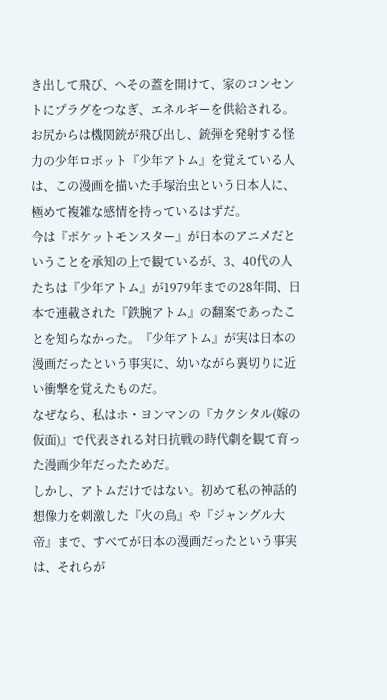き出して飛び、へその蓋を開けて、家のコンセントにプラグをつなぎ、エネルギーを供給される。お尻からは機関銃が飛び出し、銃弾を発射する怪力の少年ロボット『少年アトム』を覚えている人は、この漫画を描いた手塚治虫という日本人に、極めて複雑な感情を持っているはずだ。
今は『ポケットモンスター』が日本のアニメだということを承知の上で観ているが、3、40代の人たちは『少年アトム』が1979年までの28年間、日本で連載された『鉄腕アトム』の翻案であったことを知らなかった。『少年アトム』が実は日本の漫画だったという事実に、幼いながら裏切りに近い衝撃を覚えたものだ。
なぜなら、私はホ・ヨンマンの『カクシタル(嫁の仮面)』で代表される対日抗戦の時代劇を観て育った漫画少年だったためだ。
しかし、アトムだけではない。初めて私の神話的想像力を刺激した『火の鳥』や『ジャングル大帝』まで、すべてが日本の漫画だったという事実は、それらが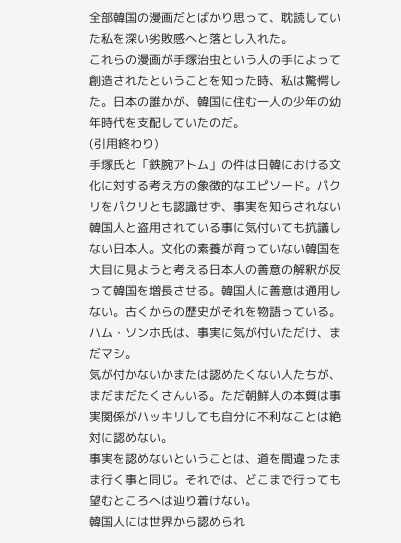全部韓国の漫画だとばかり思って、耽読していた私を深い劣敗感へと落とし入れた。
これらの漫画が手塚治虫という人の手によって創造されたということを知った時、私は驚愕した。日本の誰かが、韓国に住む一人の少年の幼年時代を支配していたのだ。
(引用終わり)
手塚氏と「鉄腕アトム」の件は日韓における文化に対する考え方の象徴的なエピソード。パクリをパクリとも認識せず、事実を知らされない韓国人と盗用されている事に気付いても抗議しない日本人。文化の素養が育っていない韓国を大目に見ようと考える日本人の善意の解釈が反って韓国を増長させる。韓国人に善意は通用しない。古くからの歴史がそれを物語っている。
ハム・ソンホ氏は、事実に気が付いただけ、まだマシ。
気が付かないかまたは認めたくない人たちが、まだまだたくさんいる。ただ朝鮮人の本質は事実関係がハッキリしても自分に不利なことは絶対に認めない。
事実を認めないということは、道を間違ったまま行く事と同じ。それでは、どこまで行っても望むところへは辿り着けない。
韓国人には世界から認められ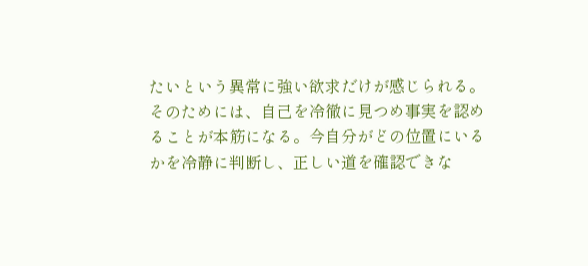たいという異常に強い欲求だけが感じられる。
そのためには、自己を冷徹に見つめ事実を認めることが本筋になる。今自分がどの位置にいるかを冷静に判断し、正しい道を確認できな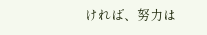ければ、努力は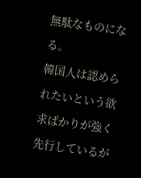無駄なものになる。
韓国人は認められたいという欲求ばかりが強く先行しているが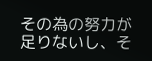その為の努力が足りないし、そ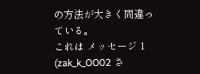の方法が大きく間違っている。
これは メッセージ 1 (zak_k_OO02 さ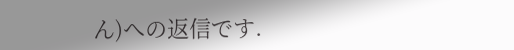ん)への返信です.